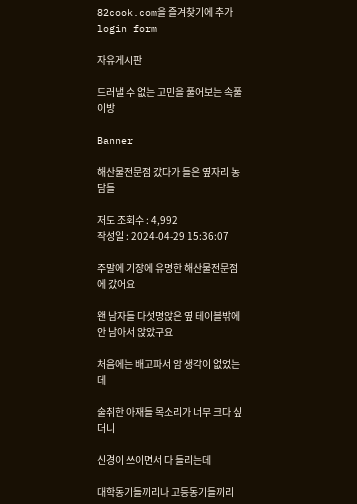82cook.com을 즐겨찾기에 추가
login form

자유게시판

드러낼 수 없는 고민을 풀어보는 속풀이방

Banner

해산물전문점 갔다가 들은 옆자리 농담들

저도 조회수 : 4,992
작성일 : 2024-04-29 15:36:07

주말에 기장에 유명한 해산물전문점에 갔어요

왠 남자들 다섯명앉은 옆 테이블밖에 안 남아서 앉았구요

처음에는 배고파서 암 생각이 없었는데

술취한 아재들 목소리가 너무 크다 싶더니

신경이 쓰이면서 다 들리는데

대학동기들끼리나 고등동기들끼리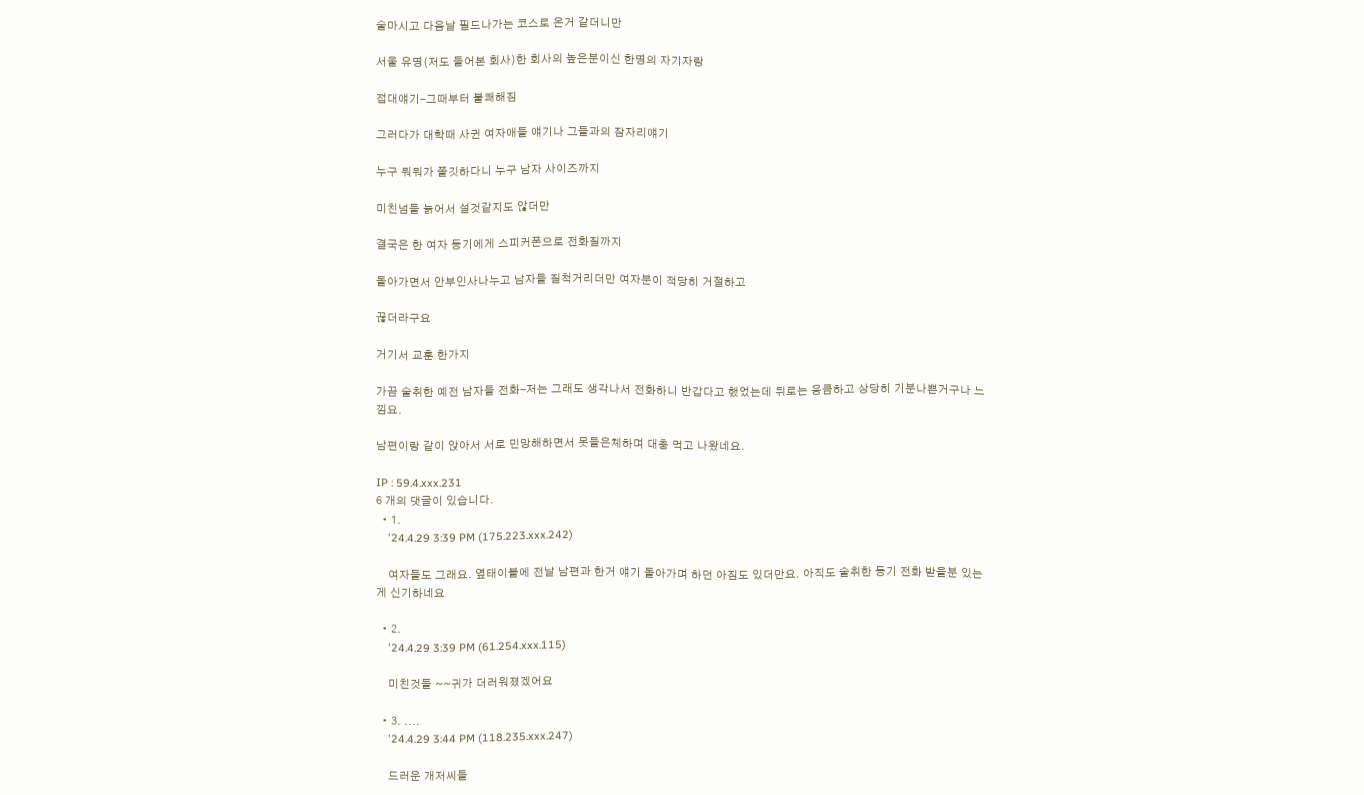술마시고 다음날 필드나가는 코스로 온거 같더니만

서울 유명(저도 들어본 회사)한 회사의 높은분이신 한명의 자기자랑

접대얘기-그때부터 불쾌해짐

그러다가 대학때 사귄 여자애들 얘기나 그들과의 잠자리얘기

누구 뭐뭐가 쫄깃하다니 누구 남자 사이즈까지

미친넘들 늙어서 설것같지도 않더만

결국은 한 여자 동기에게 스피커폰으로 전화질까지

돌아가면서 안부인사나누고 남자들 질척거리더만 여자분이 적당히 거절하고

끊더라구요

거기서 교훈 한가지

가끔 술취한 예전 남자들 전화-저는 그래도 생각나서 전화하니 반갑다고 했었는데 뒤로는 응큼하고 상당히 기분나쁜거구나 느낌요.

남편이랑 같이 앉아서 서로 민망해하면서 못들은체하며 대충 먹고 나왔네요.

IP : 59.4.xxx.231
6 개의 댓글이 있습니다.
  • 1.
    '24.4.29 3:39 PM (175.223.xxx.242)

    여자들도 그래요. 옆태이블에 전날 남편과 한거 얘기 돌아가며 하던 아짐도 있더만요. 아직도 술취한 동기 전화 받을분 있는게 신기하네요

  • 2.
    '24.4.29 3:39 PM (61.254.xxx.115)

    미친것들 ~~귀가 더러워졌겠어요

  • 3. ....
    '24.4.29 3:44 PM (118.235.xxx.247)

    드러운 개저씨들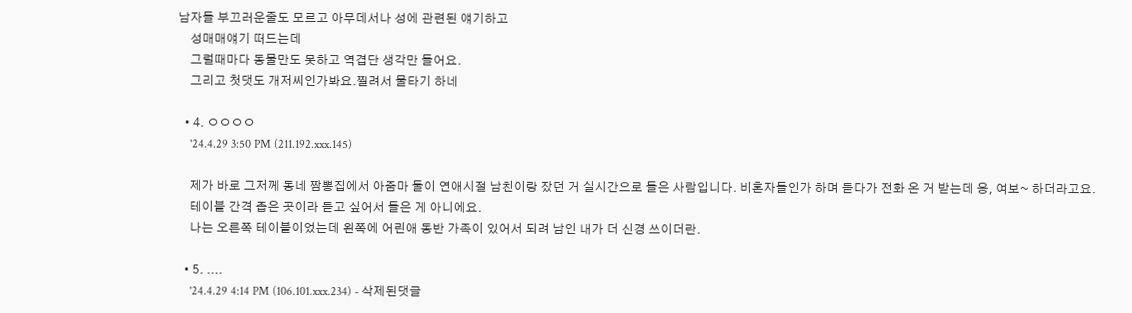남자들 부끄러운줄도 모르고 아무데서나 성에 관련된 얘기하고
    성매매얘기 떠드는데
    그럴때마다 동물만도 못하고 역겹단 생각만 들어요.
    그리고 첫댓도 개저씨인가봐요.찔려서 물타기 하네

  • 4. ㅇㅇㅇㅇ
    '24.4.29 3:50 PM (211.192.xxx.145)

    제가 바로 그저께 동네 짬뽕집에서 아줌마 둘이 연애시절 남친이랑 잤던 거 실시간으로 들은 사람입니다. 비혼자들인가 하며 듣다가 전화 온 거 받는데 응, 여보~ 하더라고요.
    테이블 간격 좁은 곳이라 듣고 싶어서 들은 게 아니에요.
    나는 오른쪽 테이블이었는데 왼쪽에 어린애 동반 가족이 있어서 되려 남인 내가 더 신경 쓰이더란.

  • 5. ....
    '24.4.29 4:14 PM (106.101.xxx.234) - 삭제된댓글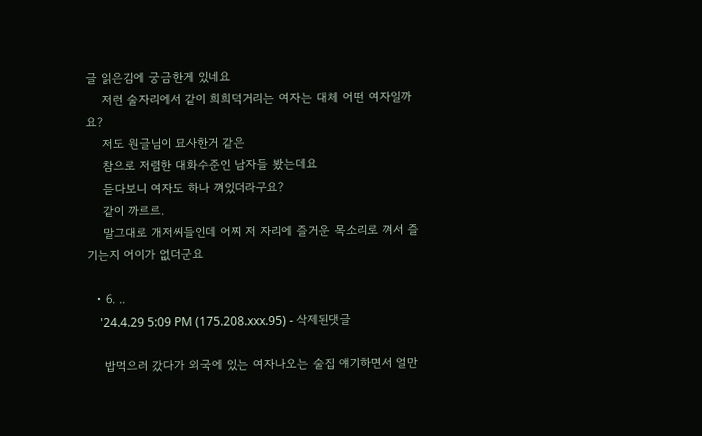글 읽은김에 궁금한게 있네요
    저런 술자리에서 같이 희희덕거리는 여자는 대체 어떤 여자일까요?
    저도 원글님이 묘사한거 같은
    참으로 저렴한 대화수준인 남자들 봤는데요
    듣다보니 여자도 하나 껴있더라구요?
    같이 까르르.
    말그대로 개저씨들인데 어찌 저 자리에 즐거운 목소리로 껴서 즐기는지 어이가 없더군요

  • 6. ..
    '24.4.29 5:09 PM (175.208.xxx.95) - 삭제된댓글

    밥먹으러 갔다가 외국에 있는 여자나오는 술집 얘기하면서 얼만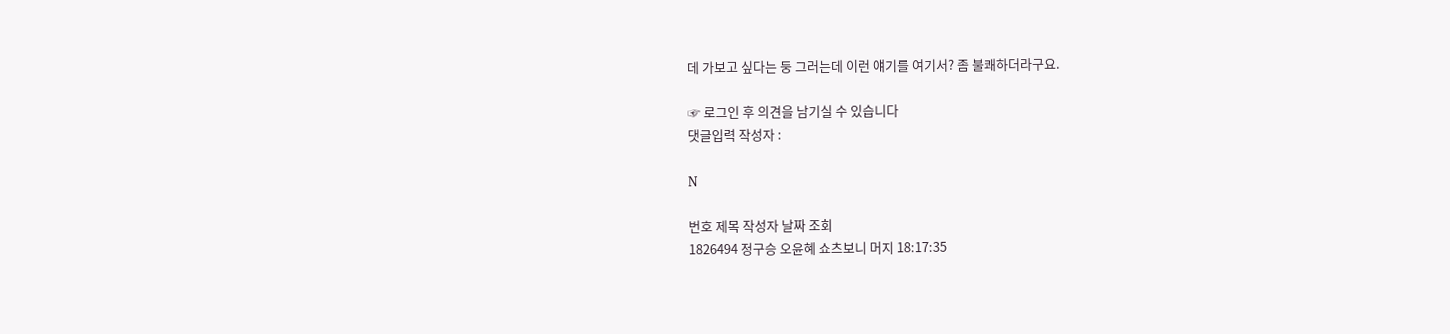데 가보고 싶다는 둥 그러는데 이런 얘기를 여기서? 좀 불쾌하더라구요.

☞ 로그인 후 의견을 남기실 수 있습니다
댓글입력 작성자 :

N

번호 제목 작성자 날짜 조회
1826494 정구승 오윤혜 쇼츠보니 머지 18:17:35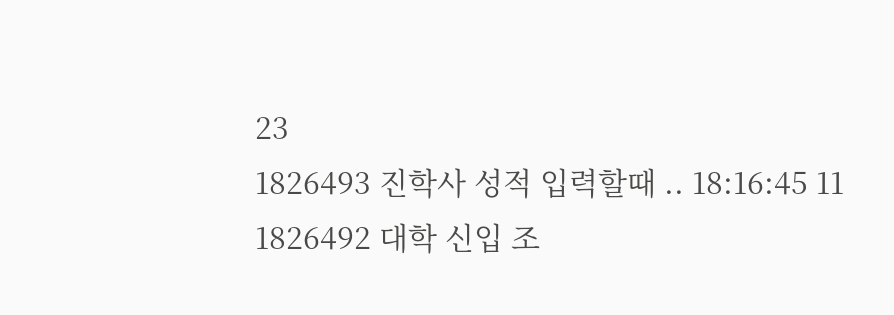23
1826493 진학사 성적 입력할때 .. 18:16:45 11
1826492 대학 신입 조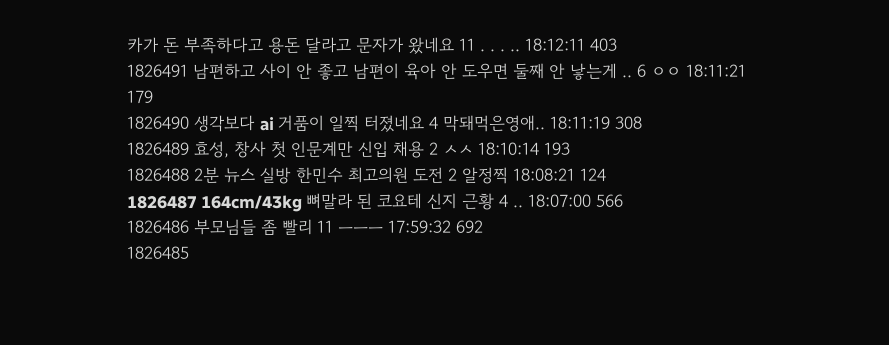카가 돈 부족하다고 용돈 달라고 문자가 왔네요 11 . . . .. 18:12:11 403
1826491 남편하고 사이 안 좋고 남편이 육아 안 도우면 둘째 안 낳는게 .. 6 ㅇㅇ 18:11:21 179
1826490 생각보다 ai 거품이 일찍 터졌네요 4 막돼먹은영애.. 18:11:19 308
1826489 효성, 창사 첫 인문계만 신입 채용 2 ㅅㅅ 18:10:14 193
1826488 2분 뉴스 실방 한민수 최고의원 도전 2 알정찍 18:08:21 124
1826487 164cm/43kg 뼈말라 된 코요테 신지 근황 4 .. 18:07:00 566
1826486 부모님들 좀 빨리 11 ㅡㅡㅡ 17:59:32 692
1826485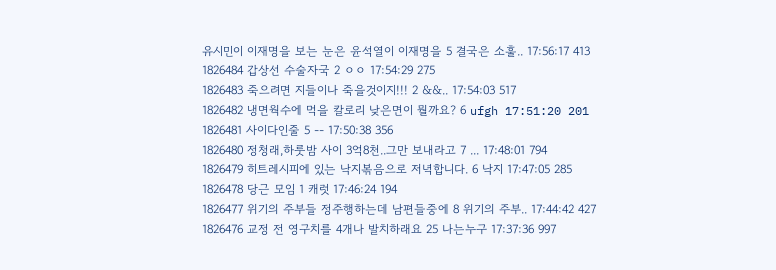유시민이 이재명을 보는 눈은 윤석열이 이재명을 5 결국은 소훌.. 17:56:17 413
1826484 갑상선 수술자국 2 ㅇㅇ 17:54:29 275
1826483 죽으려면 지들이나 죽을것이지!!! 2 &&.. 17:54:03 517
1826482 냉면웍수에 먹을 칼로리 낮은면이 뭘까요? 6 ufgh 17:51:20 201
1826481 사이다인줄 5 -- 17:50:38 356
1826480 정청래,하룻밤 사이 3억8천..그만 보내라고 7 ... 17:48:01 794
1826479 히트레시피에 있는 낙지볶음으로 저녁합니다. 6 낙지 17:47:05 285
1826478 당근 모임 1 캐럿 17:46:24 194
1826477 위기의 주부들 정주행하는데 남편들중에 8 위기의 주부.. 17:44:42 427
1826476 교정 전 영구치를 4개나 발치하래요 25 나는누구 17:37:36 997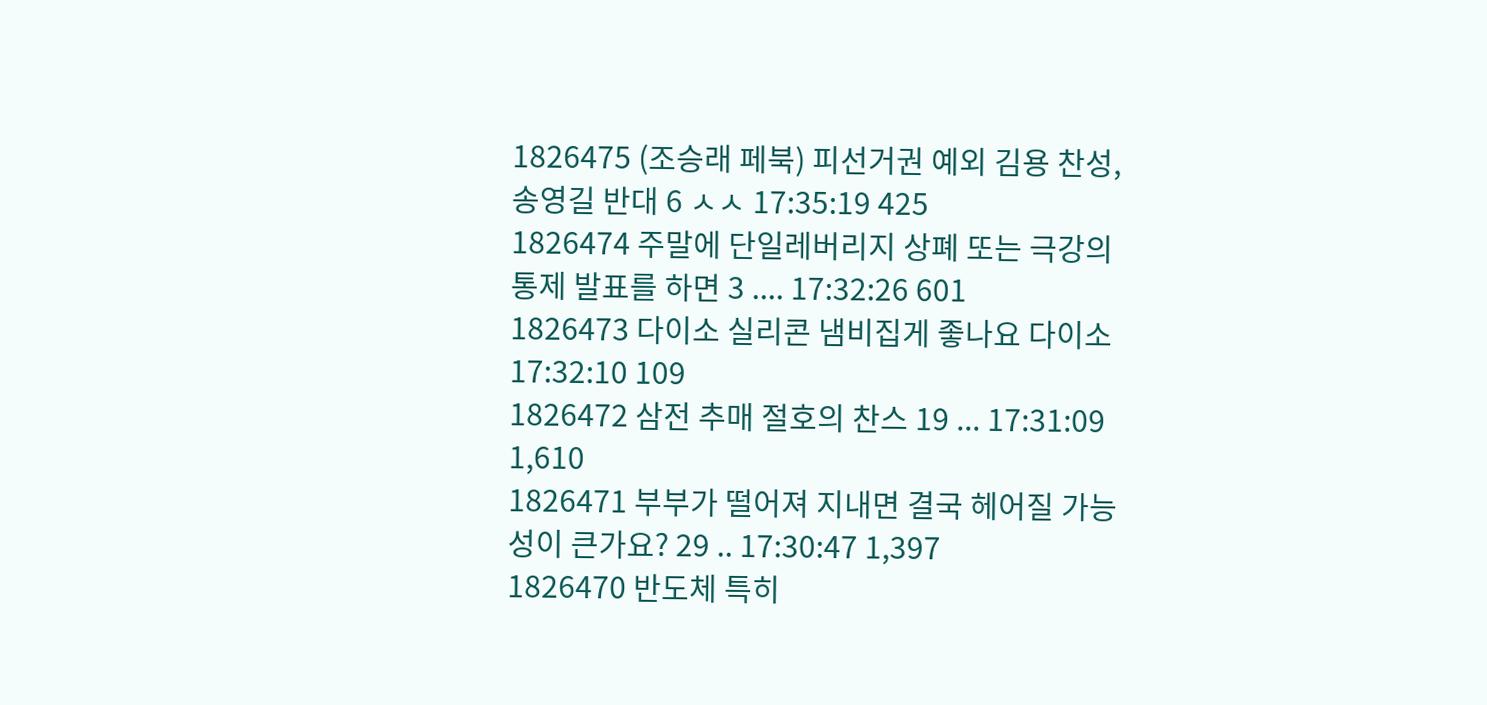1826475 (조승래 페북) 피선거권 예외 김용 찬성, 송영길 반대 6 ㅅㅅ 17:35:19 425
1826474 주말에 단일레버리지 상폐 또는 극강의 통제 발표를 하면 3 .... 17:32:26 601
1826473 다이소 실리콘 냄비집게 좋나요 다이소 17:32:10 109
1826472 삼전 추매 절호의 찬스 19 ... 17:31:09 1,610
1826471 부부가 떨어져 지내면 결국 헤어질 가능성이 큰가요? 29 .. 17:30:47 1,397
1826470 반도체 특히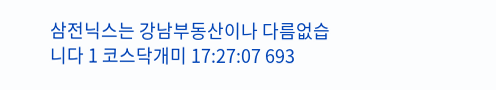삼전닉스는 강남부동산이나 다름없습니다 1 코스닥개미 17:27:07 693